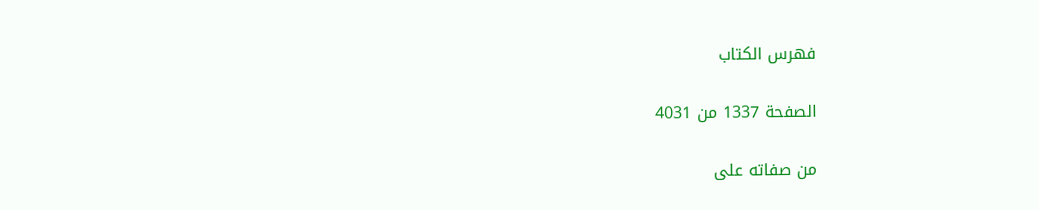فهرس الكتاب

الصفحة 1337 من 4031

من صفاته على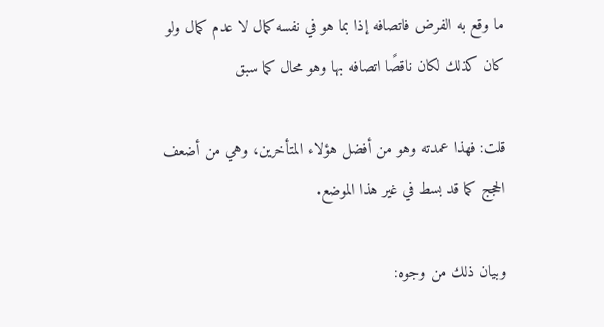ما وقع به الفرض فاتصافه إذا بما هو في نفسه كمال لا عدم كمال ولو كان كذلك لكان ناقصًا اتصافه بها وهو محال كما سبق

قلت: فهذا عمدته وهو من أفضل هؤلاء المتأخرين، وهي من أضعف الحجج كما قد بسط في غير هذا الموضع.

وبيان ذلك من وجوه: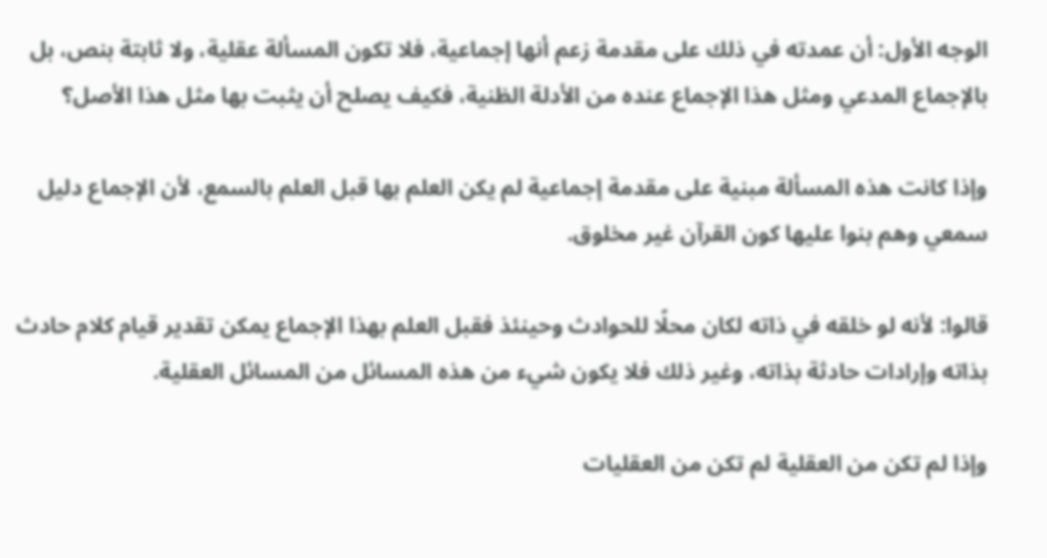الوجه الأول: أن عمدته في ذلك على مقدمة زعم أنها إجماعية، فلا تكون المسألة عقلية، ولا ثابتة بنص، بل بالإجماع المدعي ومثل هذا الإجماع عنده من الأدلة الظنية، فكيف يصلح أن يثبت بها مثل هذا الأصل؟

وإذا كانت هذه المسألة مبنية على مقدمة إجماعية لم يكن العلم بها قبل العلم بالسمع، لأن الإجماع دليل سمعي وهم بنوا عليها كون القرآن غير مخلوق.

قالوا: لأنه لو خلقه في ذاته لكان محلًا للحوادث وحينئذ فقبل العلم بهذا الإجماع يمكن تقدير قيام كلام حادث بذاته وإرادات حادثة بذاته، وغير ذلك فلا يكون شيء من هذه المسائل من المسائل العقلية.

وإذا لم تكن من العقلية لم تكن من العقليات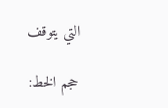التي يتوقف

حجم الخط: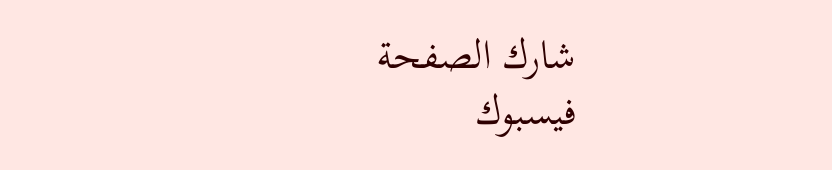شارك الصفحة
فيسبوك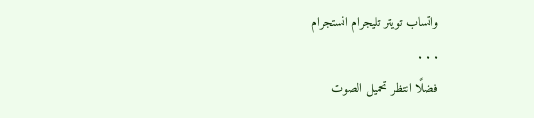واتساب تويتر تليجرام انستجرام
. . .
فضلًا انتظر تحميل الصوت